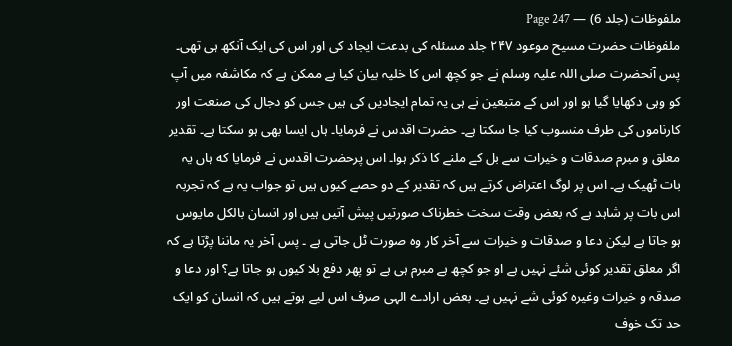ملفوظات (جلد 6) — Page 247
ملفوظات حضرت مسیح موعود ۲۴۷ جلد مسئلہ کی بدعت ایجاد کی اور اس کی ایک آنکھ ہی تھی۔ پس آنحضرت صلی اللہ علیہ وسلم نے جو کچھ اس کا خلیہ بیان کیا ہے ممکن ہے کہ مکاشفہ میں آپ کو وہی دکھایا گیا ہو اور اس کے متبعین نے ہی یہ تمام ایجادیں کی ہیں جس کو دجال کی صنعت اور کارناموں کی طرف منسوب کیا جا سکتا ہے۔ حضرت اقدس نے فرمایا۔ ہاں ایسا بھی ہو سکتا ہے۔ تقدیر معلق و مبرم صدقات و خیرات سے بل کے ملنے کا ذکر ہوا۔ اس پرحضرت اقدس نے فرمایا که ہاں یہ بات ٹھیک ہے۔ اس پر لوگ اعتراض کرتے ہیں کہ تقدیر کے دو حصے کیوں ہیں تو جواب یہ ہے کہ تجربہ اس بات پر شاہد ہے کہ بعض وقت سخت خطرناک صورتیں پیش آتیں ہیں اور انسان بالکل مایوس ہو جاتا ہے لیکن دعا و صدقات و خیرات سے آخر کار وہ صورت ٹل جاتی ہے ۔ پس آخر یہ ماننا پڑتا ہے کہ اگر معلق تقدیر کوئی شئے نہیں ہے او جو کچھ ہے مبرم ہی ہے تو پھر دفع بلا کیوں ہو جاتا ہے؟ اور دعا و صدقہ و خیرات وغیرہ کوئی شے نہیں ہے۔ بعض ارادے الہی صرف اس لیے ہوتے ہیں کہ انسان کو ایک حد تک خوف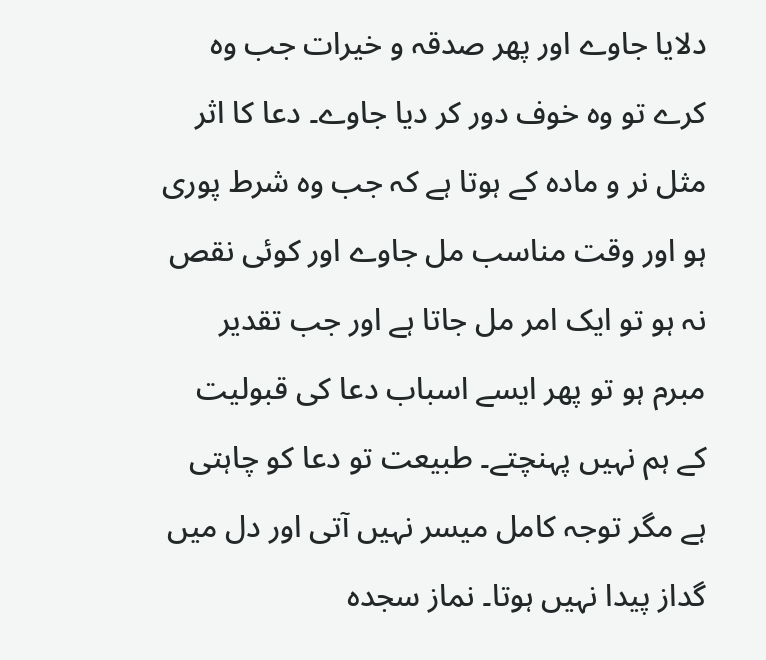دلایا جاوے اور پھر صدقہ و خیرات جب وہ کرے تو وہ خوف دور کر دیا جاوے۔ دعا کا اثر مثل نر و مادہ کے ہوتا ہے کہ جب وہ شرط پوری ہو اور وقت مناسب مل جاوے اور کوئی نقص نہ ہو تو ایک امر مل جاتا ہے اور جب تقدیر مبرم ہو تو پھر ایسے اسباب دعا کی قبولیت کے ہم نہیں پہنچتے۔ طبیعت تو دعا کو چاہتی ہے مگر توجہ کامل میسر نہیں آتی اور دل میں گداز پیدا نہیں ہوتا۔ نماز سجدہ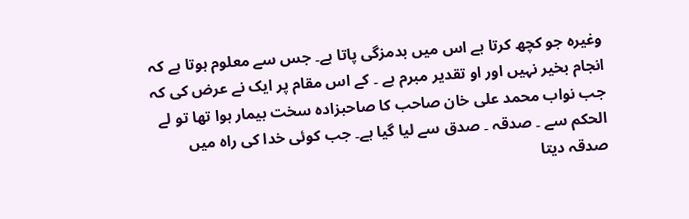وغیرہ جو کچھ کرتا ہے اس میں بدمزگی پاتا ہے۔ جس سے معلوم ہوتا ہے کہ انجام بخیر نہیں اور او تقدیر مبرم ہے ۔ کے اس مقام پر ایک نے عرض کی کہ جب نواب محمد علی خان صاحب کا صاحبزادہ سخت بیمار ہوا تھا تو لے الحکم سے ۔ صدقہ ۔ صدق سے لیا گیا ہے۔ جب کوئی خدا کی راہ میں صدقہ دیتا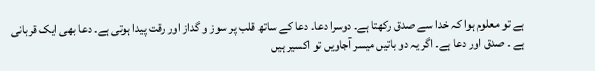ہے تو معلوم ہوا کہ خدا سے صدق رکھتا ہے۔ دوسرا دعا۔ دعا کے ساتھ قلب پر سوز و گداز اور رقت پیدا ہوتی ہے۔ دعا بھی ایک قربانی ہے ۔ صدق اور دعا ہے۔ اگر یہ دو باتیں میسر آجاویں تو اکسیر ہیں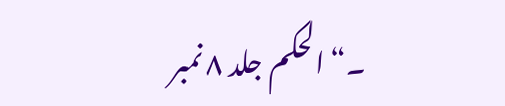۔“ الحکم جلد ۸ نمبر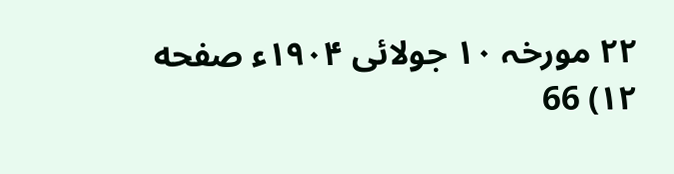۲۲ مورخہ ۱۰ جولائی ۱۹۰۴ء صفحه ۱۲) 66